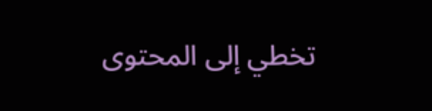تخطي إلى المحتوى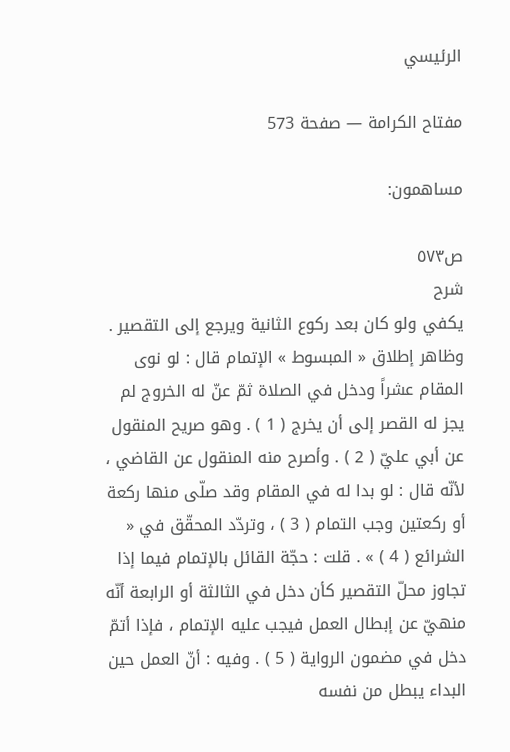الرئيسي

مفتاح الكرامة — صفحة 573

مساهمون:

ص٥٧٣
شرح
يكفي ولو كان بعد ركوع الثانية ويرجع إلى التقصير . وظاهر إطلاق « المبسوط » الإتمام قال : لو نوى المقام عشراً ودخل في الصلاة ثمّ عنّ له الخروج لم يجز له القصر إلى أن يخرج ( 1 ) . وهو صريح المنقول عن أبي عليّ ( 2 ) . وأصرح منه المنقول عن القاضي ، لأنّه قال : لو بدا له في المقام وقد صلّى منها ركعة أو ركعتين وجب التمام ( 3 ) ، وتردّد المحقّق في « الشرائع ( 4 ) » . قلت : حجّة القائل بالإتمام فيما إذا تجاوز محلّ التقصير كأن دخل في الثالثة أو الرابعة أنّه منهيّ عن إبطال العمل فيجب عليه الإتمام ، فإذا أتمّ دخل في مضمون الرواية ( 5 ) . وفيه : أنّ العمل حين البداء يبطل من نفسه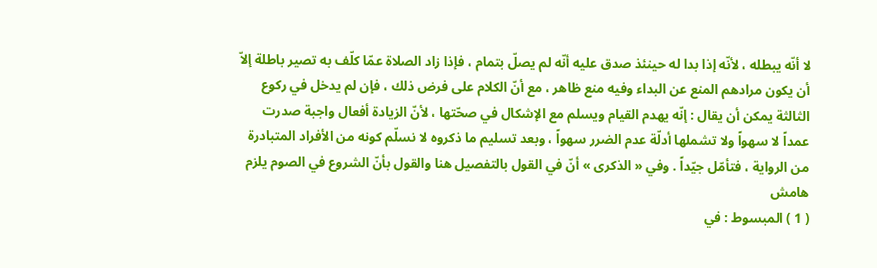لا أنّه يبطله ، لأنّه إذا بدا له حينئذ صدق عليه أنّه لم يصلّ بتمام ، فإذا زاد الصلاة عمّا كلّف به تصير باطلة إلاّ أن يكون مرادهم المنع عن البداء وفيه منع ظاهر ، مع أنّ الكلام على فرض ذلك ، فإن لم يدخل في ركوع الثالثة يمكن أن يقال : إنّه يهدم القيام ويسلم مع الإشكال في صحّتها ، لأنّ الزيادة أفعال واجبة صدرت عمداً لا سهواً ولا تشملها أدلّة عدم الضرر سهواً ، وبعد تسليم ما ذكروه لا نسلّم كونه من الأفراد المتبادرة من الرواية ، فتأمّل جيّداً . وفي « الذكرى » أنّ في القول بالتفصيل هنا والقول بأنّ الشروع في الصوم يلزم
هامش
( 1 ) المبسوط : في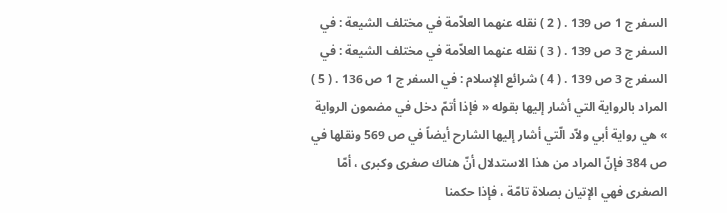السفر ج 1 ص 139 . ( 2 ) نقله عنهما العلاّمة في مختلف الشيعة : في السفر ج 3 ص 139 . ( 3 ) نقله عنهما العلاّمة في مختلف الشيعة : في السفر ج 3 ص 139 . ( 4 ) شرائع الإسلام : في السفر ج 1 ص 136 . ( 5 ) المراد بالرواية التي أشار إليها بقوله « فإذا أتمّ دخل في مضمون الرواية » هي رواية أبي ولاّد الّتي أشار إليها الشارح أيضاً في ص 569 ونقلها في ص 384 فإنّ المراد من هذا الاستدلال أنّ هناك صغرى وكبرى ، أمّا الصغرى فهي الإتيان بصلاة تامّة ، فإذا حكمنا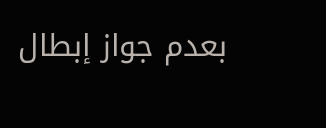بعدم جواز إبطال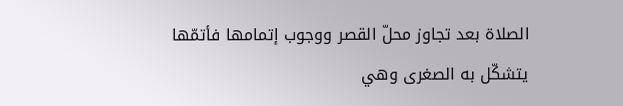الصلاة بعد تجاوز محلّ القصر ووجوب إتمامها فأتمّها يتشكّل به الصغرى وهي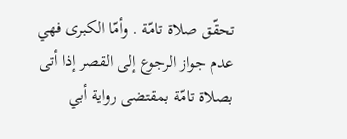تحقّق صلاة تامّة . وأمّا الكبرى فهي عدم جواز الرجوع إلى القصر إذا أتى بصلاة تامّة بمقتضى رواية أبي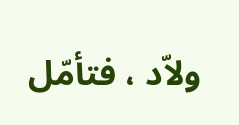ولاّد ، فتأمّل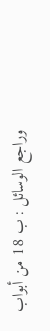وراجع الوسائل : ب 18 من أبواب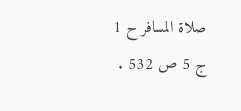صلاة المسافر ح 1 ج 5 ص 532 .